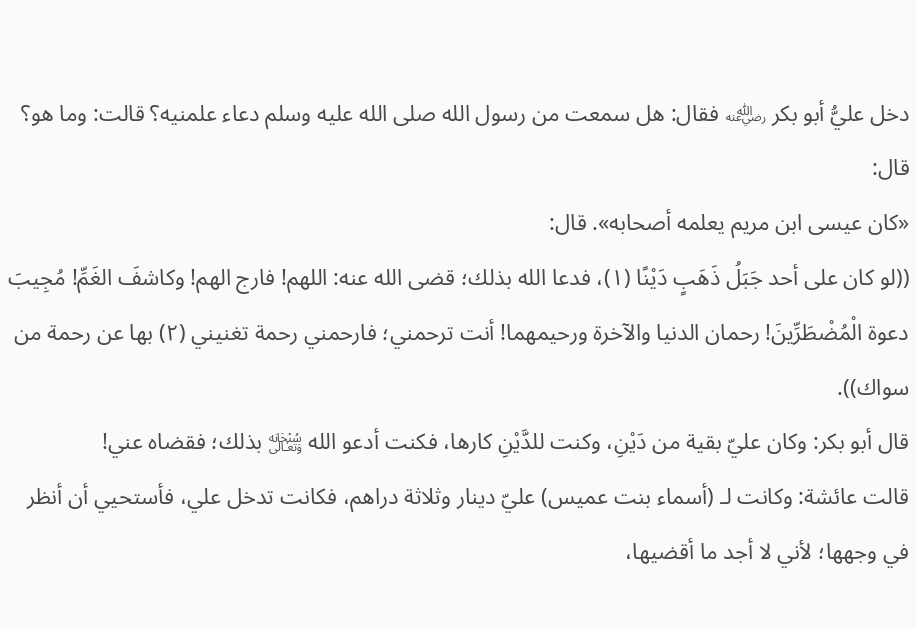دخل عليُّ أبو بكر ﵁ فقال: هل سمعت من رسول الله صلى الله عليه وسلم دعاء علمنيه؟ قالت: وما هو؟ قال:
«كان عيسى ابن مريم يعلمه أصحابه». قال:
((لو كان على أحد جَبَلُ ذَهَبٍ دَيْنًا (١)، فدعا الله بذلك؛ قضى الله عنه: اللهم! فارج الهم! وكاشفَ الغَمِّ! مُجِيبَ دعوة الْمُضْطَرِّينَ! رحمان الدنيا والآخرة ورحيمهما! أنت ترحمني؛ فارحمني رحمة تغنيني (٢) بها عن رحمة من سواك)).
قال أبو بكر: وكان عليّ بقية من دَيْنِ، وكنت للدَّيْنِ كارها، فكنت أدعو الله ﷾ بذلك؛ فقضاه عني!
قالت عائشة: وكانت لـ (أسماء بنت عميس) عليّ دينار وثلاثة دراهم، فكانت تدخل علي، فأستحيي أن أنظر في وجهها؛ لأني لا أجد ما أقضيها،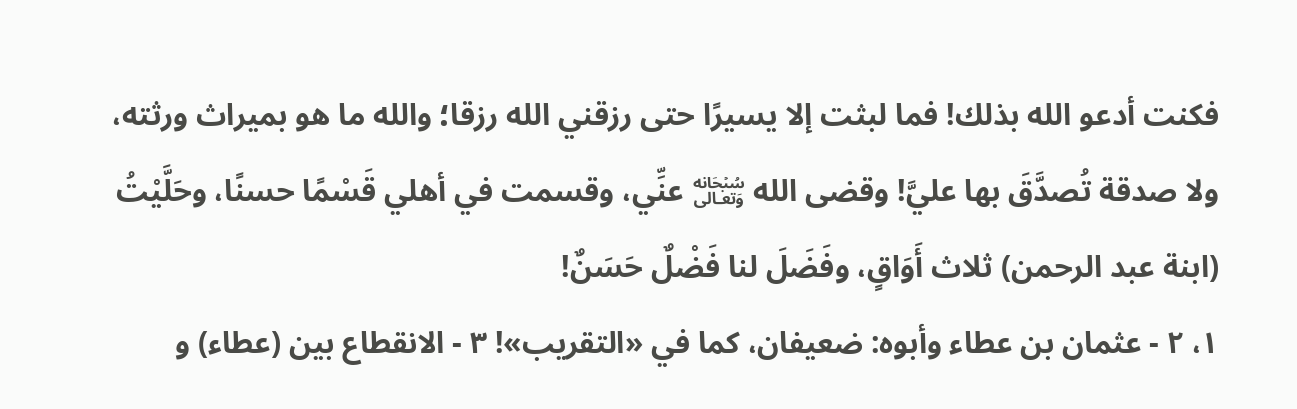فكنت أدعو الله بذلك! فما لبثت إلا يسيرًا حتى رزقني الله رزقا؛ والله ما هو بميراث ورثته، ولا صدقة تُصدَّقَ بها عليَّ! وقضى الله ﷾ عنِّي، وقسمت في أهلي قَسْمًا حسنًا، وحَلَّيْتُ (ابنة عبد الرحمن) ثلاث أَوَاقٍ، وفَضَلَ لنا فَضْلٌ حَسَنٌ!
١، ٢ - عثمان بن عطاء وأبوه: ضعيفان، كما في «التقريب»! ٣ - الانقطاع بين (عطاء) و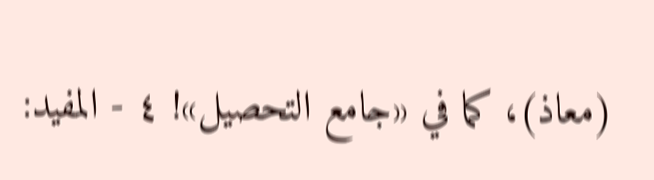(معاذ)، كما في «جامع التحصيل»! ٤ - المفيد: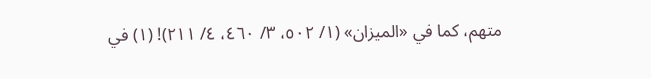متهم، كما في «الميزان» (١/ ٥٠٢، ٣/ ٤٦٠، ٤/ ٢١١)! (١) في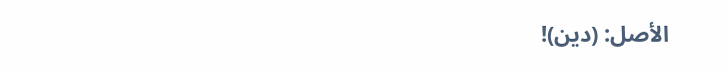الأصل: (دين)!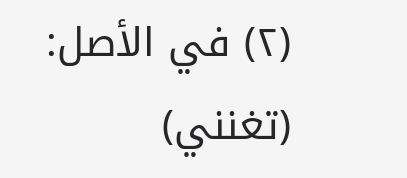(٢) في الأصل: (تغنني)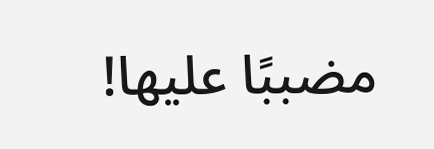مضببًا عليها!